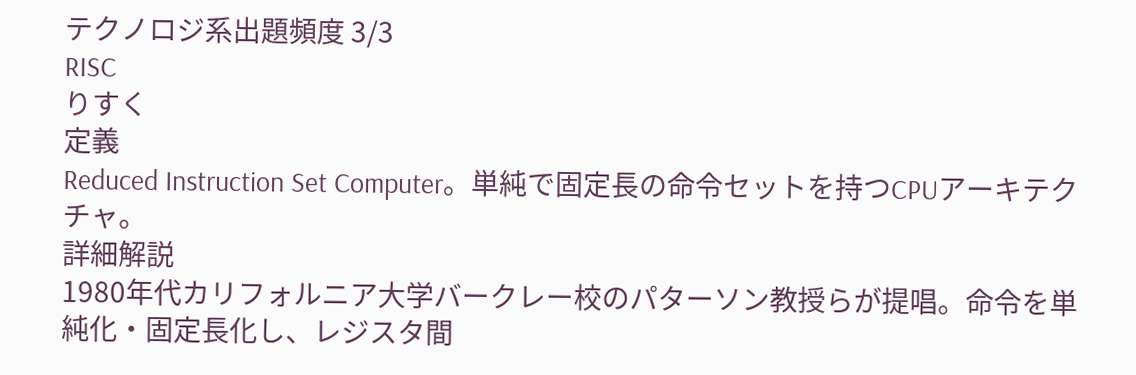テクノロジ系出題頻度 3/3
RISC
りすく
定義
Reduced Instruction Set Computer。単純で固定長の命令セットを持つCPUアーキテクチャ。
詳細解説
1980年代カリフォルニア大学バークレー校のパターソン教授らが提唱。命令を単純化・固定長化し、レジスタ間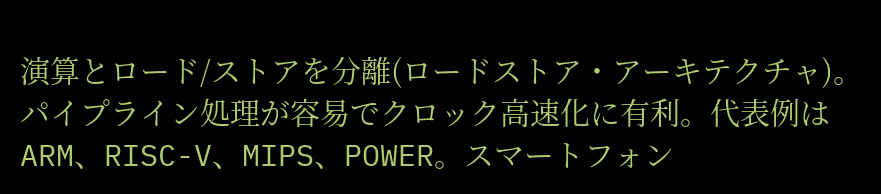演算とロード/ストアを分離(ロードストア・アーキテクチャ)。パイプライン処理が容易でクロック高速化に有利。代表例はARM、RISC-V、MIPS、POWER。スマートフォン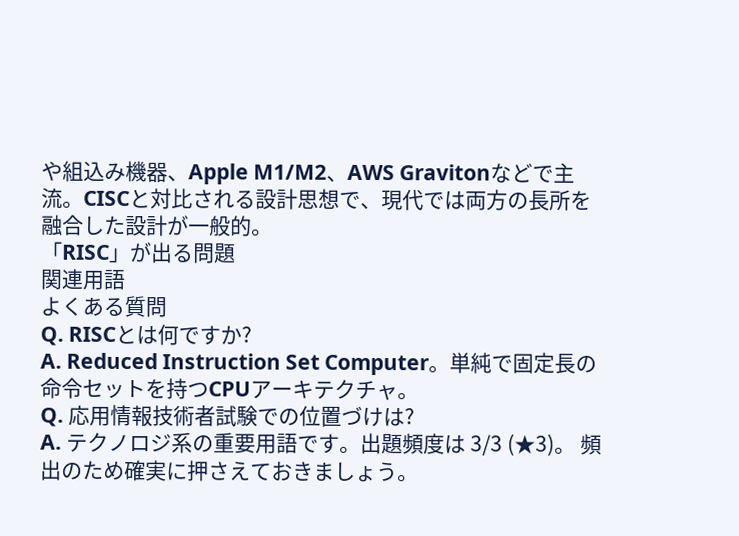や組込み機器、Apple M1/M2、AWS Gravitonなどで主流。CISCと対比される設計思想で、現代では両方の長所を融合した設計が一般的。
「RISC」が出る問題
関連用語
よくある質問
Q. RISCとは何ですか?
A. Reduced Instruction Set Computer。単純で固定長の命令セットを持つCPUアーキテクチャ。
Q. 応用情報技術者試験での位置づけは?
A. テクノロジ系の重要用語です。出題頻度は 3/3 (★3)。 頻出のため確実に押さえておきましょう。